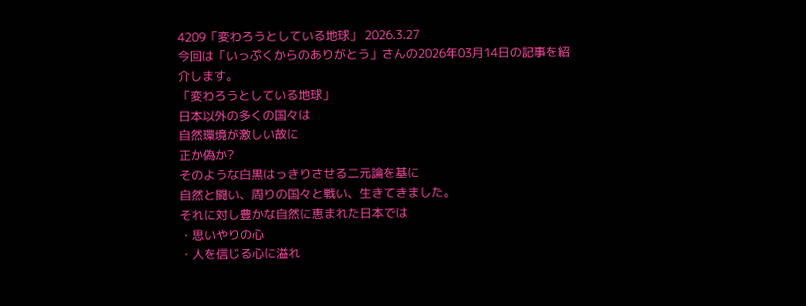4209「変わろうとしている地球」 2026.3.27
今回は「いっぷくからのありがとう」さんの2026年03月14日の記事を紹介します。
「変わろうとしている地球」
日本以外の多くの国々は
自然環境が激しい故に
正か偽か?
そのような白黒はっきりさせる二元論を基に
自然と闘い、周りの国々と戦い、生きてきました。
それに対し豊かな自然に恵まれた日本では
・思いやりの心
・人を信じる心に溢れ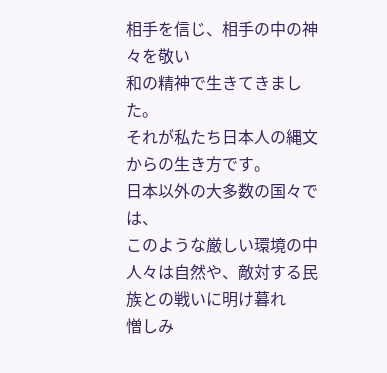相手を信じ、相手の中の神々を敬い
和の精神で生きてきました。
それが私たち日本人の縄文からの生き方です。
日本以外の大多数の国々では、
このような厳しい環境の中
人々は自然や、敵対する民族との戦いに明け暮れ
憎しみ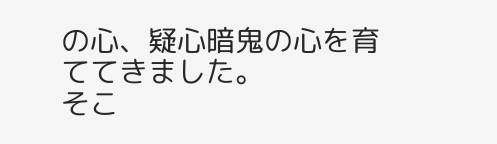の心、疑心暗鬼の心を育ててきました。
そこ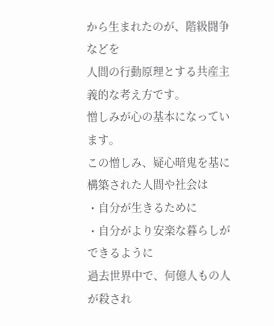から生まれたのが、階級闘争などを
人間の行動原理とする共産主義的な考え方です。
憎しみが心の基本になっています。
この憎しみ、疑心暗鬼を基に構築された人間や社会は
・自分が生きるために
・自分がより安楽な暮らしができるように
過去世界中で、何億人もの人が殺され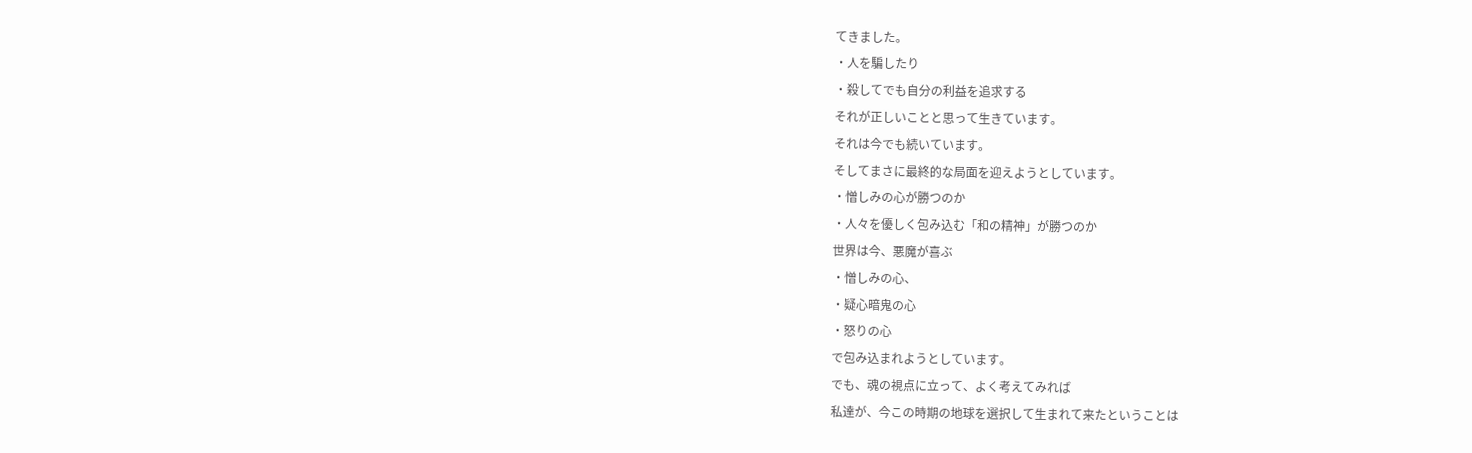てきました。
・人を騙したり
・殺してでも自分の利益を追求する
それが正しいことと思って生きています。
それは今でも続いています。
そしてまさに最終的な局面を迎えようとしています。
・憎しみの心が勝つのか
・人々を優しく包み込む「和の精神」が勝つのか
世界は今、悪魔が喜ぶ
・憎しみの心、
・疑心暗鬼の心
・怒りの心
で包み込まれようとしています。
でも、魂の視点に立って、よく考えてみれば
私達が、今この時期の地球を選択して生まれて来たということは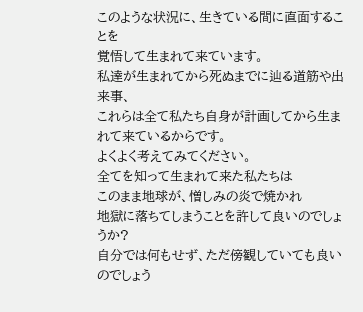このような状況に、生きている間に直面することを
覚悟して生まれて来ています。
私達が生まれてから死ぬまでに辿る道筋や出来事、
これらは全て私たち自身が計画してから生まれて来ているからです。
よくよく考えてみてください。
全てを知って生まれて来た私たちは
このまま地球が、憎しみの炎で焼かれ
地獄に落ちてしまうことを許して良いのでしょうか?
自分では何もせず、ただ傍観していても良いのでしょう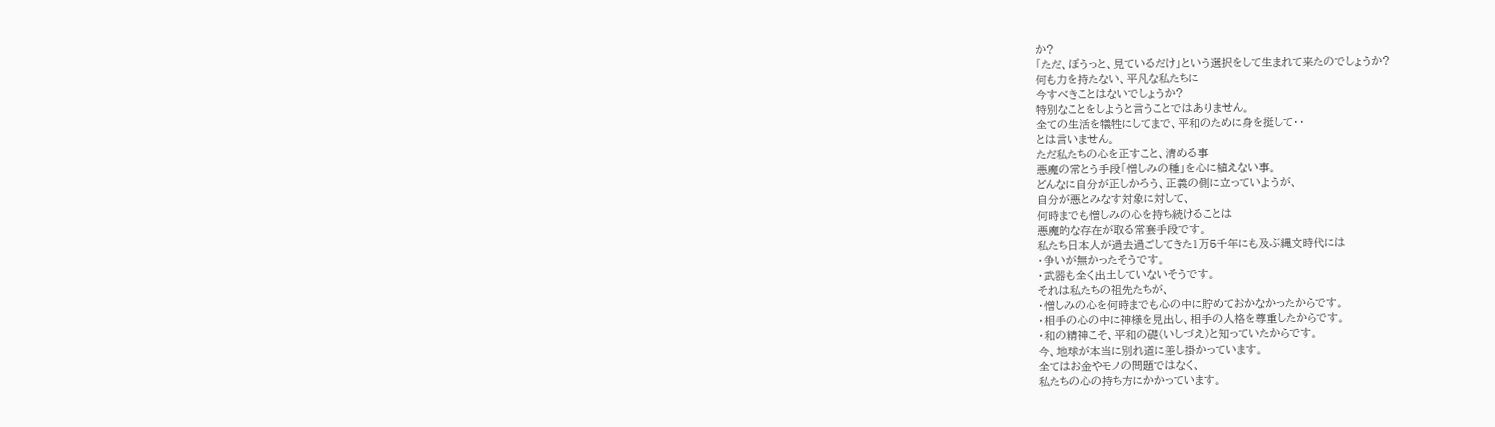か?
「ただ、ぼうっと、見ているだけ」という選択をして生まれて来たのでしょうか?
何も力を持たない、平凡な私たちに
今すべきことはないでしょうか?
特別なことをしようと言うことではありません。
全ての生活を犠牲にしてまで、平和のために身を挺して・・
とは言いません。
ただ私たちの心を正すこと、清める事
悪魔の常とう手段「憎しみの種」を心に植えない事。
どんなに自分が正しかろう、正義の側に立っていようが、
自分が悪とみなす対象に対して、
何時までも憎しみの心を持ち続けることは
悪魔的な存在が取る常套手段です。
私たち日本人が過去過ごしてきた1万5千年にも及ぶ縄文時代には
・争いが無かったそうです。
・武器も全く出土していないそうです。
それは私たちの祖先たちが、
・憎しみの心を何時までも心の中に貯めておかなかったからです。
・相手の心の中に神様を見出し、相手の人格を尊重したからです。
・和の精神こそ、平和の礎(いしづえ)と知っていたからです。
今、地球が本当に別れ道に差し掛かっています。
全てはお金やモノの問題ではなく、
私たちの心の持ち方にかかっています。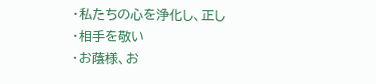・私たちの心を浄化し、正し
・相手を敬い
・お蔭様、お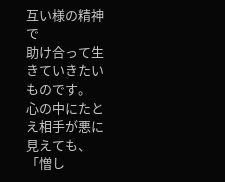互い様の精神で
助け合って生きていきたいものです。
心の中にたとえ相手が悪に見えても、
「憎し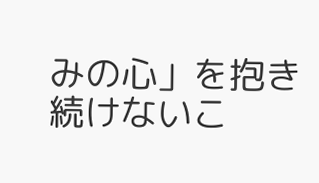みの心」を抱き続けないこ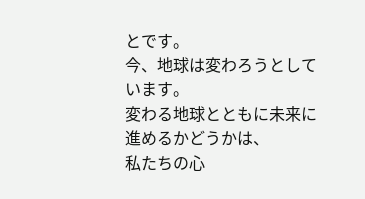とです。
今、地球は変わろうとしています。
変わる地球とともに未来に進めるかどうかは、
私たちの心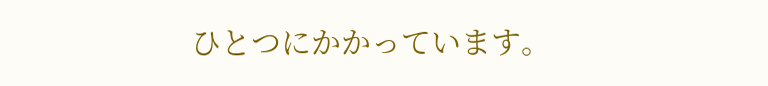ひとつにかかっています。